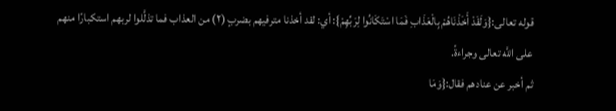قوله تعالى:{وَلَقَدْ أَخَذْنَاهُمْ بِالْعَذَابِ فَمَا اسْتَكَانُوا لِرَبِّهِمْ}: أي: لقد أخذنا مترفيهم بضربٍ (٢) من العذاب فما تذلَّلوا لربهم استكبارًا منهم على اللَّه تعالى وجراءةً.
ثم أخبر عن عنادهم فقال:{وَمَا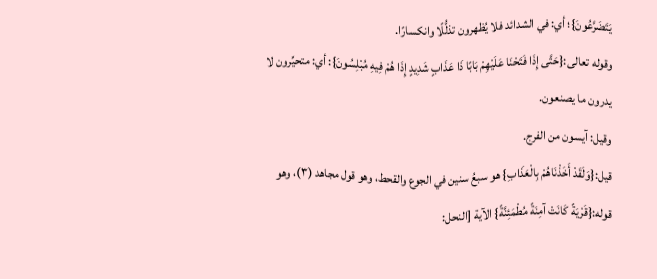يَتَضَرَّعُونَ}؛ أي: في الشدائد فلا يُظهرون تذلُّلًا وانكسارًا.
وقوله تعالى:{حَتَّى إِذَا فَتَحْنَا عَلَيْهِمْ بَابًا ذَا عَذَابٍ شَدِيدٍ إِذَا هُمْ فِيهِ مُبْلِسُونَ}: أي: متحيِّرون لا يدرون ما يصنعون.
وقيل: آيسون من الفرج.
قيل:{وَلَقَدْ أَخَذْنَاهُمْ بِالْعَذَابِ} هو سبعُ سنين في الجوع والقحط، وهو قول مجاهد (٣)، وهو قوله:{قَرْيَةً كَانَتْ آمِنَةً مُطْمَئِنَّةً} الآية [النحل: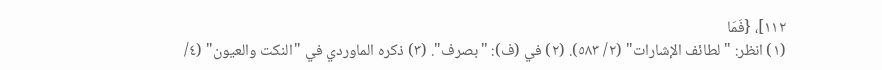١١٢]، {فَمَا
(١) انظر: "لطائف الإشارات" (٢/ ٥٨٣). (٢) في (ف): "بصرف". (٣) ذكره الماوردي في "النكت والعيون" (٤/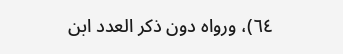٦٤)، ورواه دون ذكر العدد ابن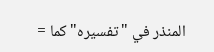المنذر في "تفسيره" كما =